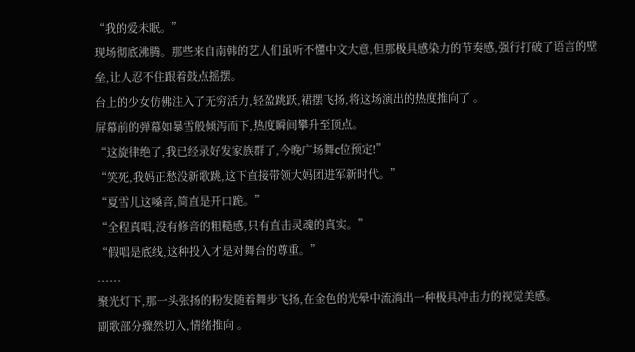“我的爱未眠。”
现场彻底沸腾。那些来自南韩的艺人们虽听不懂中文大意,但那极具感染力的节奏感,强行打破了语言的壁垒,让人忍不住跟着鼓点摇摆。
台上的少女仿佛注入了无穷活力,轻盈跳跃,裙摆飞扬,将这场演出的热度推向了 。
屏幕前的弹幕如暴雪般倾泻而下,热度瞬间攀升至顶点。
“这旋律绝了,我已经录好发家族群了,今晚广场舞c位预定!”
“笑死,我妈正愁没新歌跳,这下直接带领大妈团进军新时代。”
“夏雪儿这嗓音,简直是开口跪。”
“全程真唱,没有修音的粗糙感,只有直击灵魂的真实。”
“假唱是底线,这种投入才是对舞台的尊重。”
......
聚光灯下,那一头张扬的粉发随着舞步飞扬,在金色的光晕中流淌出一种极具冲击力的视觉美感。
副歌部分骤然切入,情绪推向 。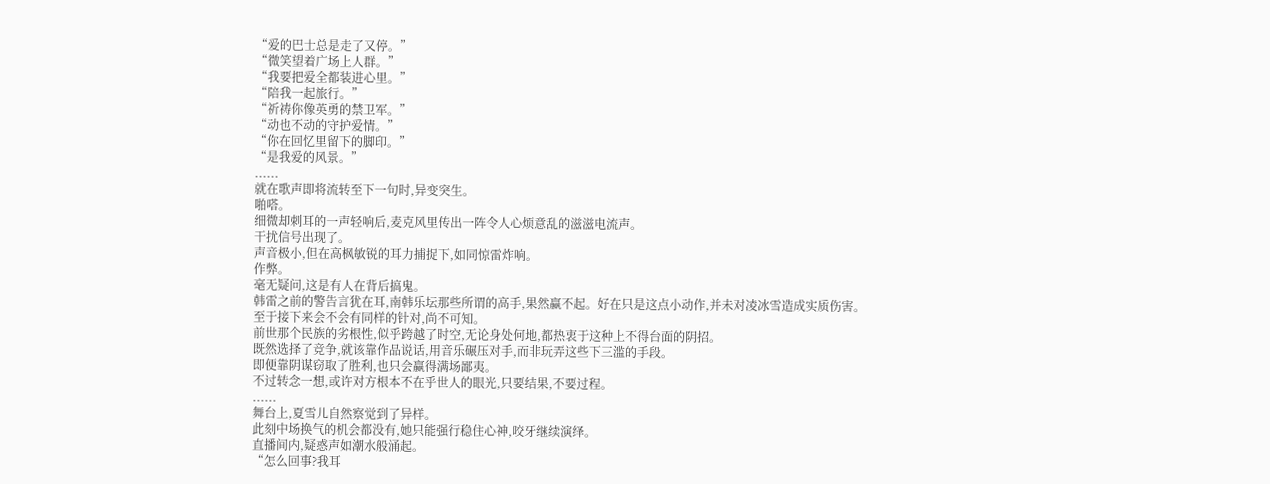“爱的巴士总是走了又停。”
“微笑望着广场上人群。”
“我要把爱全都装进心里。”
“陪我一起旅行。”
“祈祷你像英勇的禁卫军。”
“动也不动的守护爱情。”
“你在回忆里留下的脚印。”
“是我爱的风景。”
......
就在歌声即将流转至下一句时,异变突生。
啪嗒。
细微却刺耳的一声轻响后,麦克风里传出一阵令人心烦意乱的滋滋电流声。
干扰信号出现了。
声音极小,但在高枫敏锐的耳力捕捉下,如同惊雷炸响。
作弊。
毫无疑问,这是有人在背后搞鬼。
韩雷之前的警告言犹在耳,南韩乐坛那些所谓的高手,果然赢不起。好在只是这点小动作,并未对凌冰雪造成实质伤害。
至于接下来会不会有同样的针对,尚不可知。
前世那个民族的劣根性,似乎跨越了时空,无论身处何地,都热衷于这种上不得台面的阴招。
既然选择了竞争,就该靠作品说话,用音乐碾压对手,而非玩弄这些下三滥的手段。
即便靠阴谋窃取了胜利,也只会赢得满场鄙夷。
不过转念一想,或许对方根本不在乎世人的眼光,只要结果,不要过程。
......
舞台上,夏雪儿自然察觉到了异样。
此刻中场换气的机会都没有,她只能强行稳住心神,咬牙继续演绎。
直播间内,疑惑声如潮水般涌起。
“怎么回事?我耳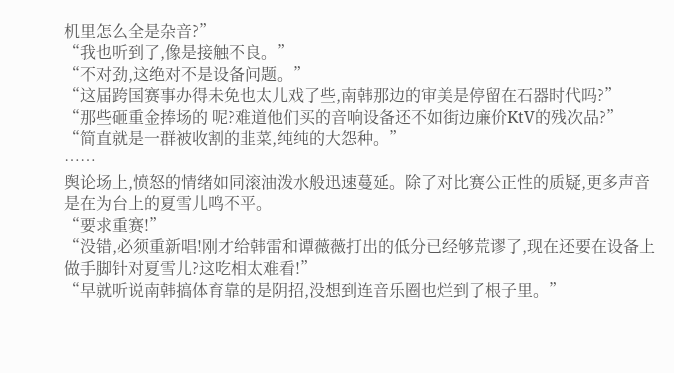机里怎么全是杂音?”
“我也听到了,像是接触不良。”
“不对劲,这绝对不是设备问题。”
“这届跨国赛事办得未免也太儿戏了些,南韩那边的审美是停留在石器时代吗?”
“那些砸重金捧场的 呢?难道他们买的音响设备还不如街边廉价KtV的残次品?”
“简直就是一群被收割的韭菜,纯纯的大怨种。”
……
舆论场上,愤怒的情绪如同滚油泼水般迅速蔓延。除了对比赛公正性的质疑,更多声音是在为台上的夏雪儿鸣不平。
“要求重赛!”
“没错,必须重新唱!刚才给韩雷和谭薇薇打出的低分已经够荒谬了,现在还要在设备上做手脚针对夏雪儿?这吃相太难看!”
“早就听说南韩搞体育靠的是阴招,没想到连音乐圈也烂到了根子里。”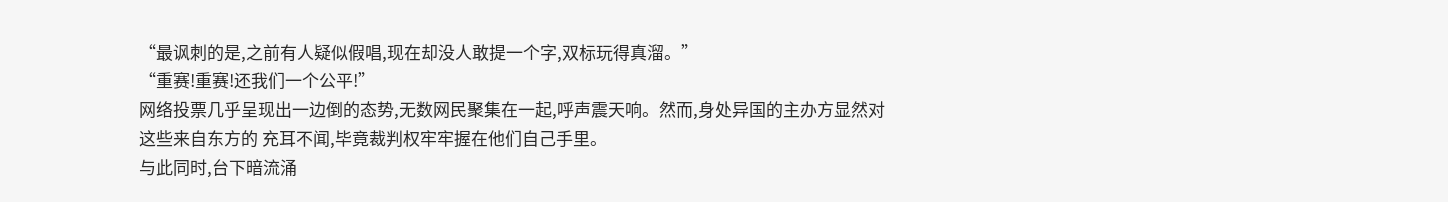“最讽刺的是,之前有人疑似假唱,现在却没人敢提一个字,双标玩得真溜。”
“重赛!重赛!还我们一个公平!”
网络投票几乎呈现出一边倒的态势,无数网民聚集在一起,呼声震天响。然而,身处异国的主办方显然对这些来自东方的 充耳不闻,毕竟裁判权牢牢握在他们自己手里。
与此同时,台下暗流涌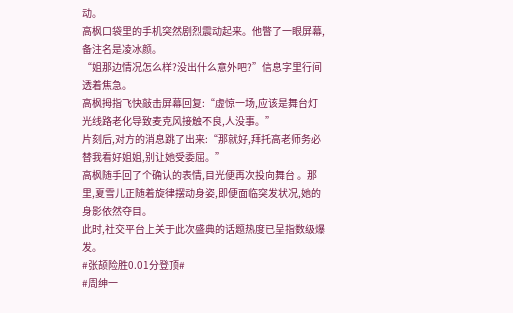动。
高枫口袋里的手机突然剧烈震动起来。他瞥了一眼屏幕,备注名是凌冰颜。
“姐那边情况怎么样?没出什么意外吧?”信息字里行间透着焦急。
高枫拇指飞快敲击屏幕回复:“虚惊一场,应该是舞台灯光线路老化导致麦克风接触不良,人没事。”
片刻后,对方的消息跳了出来:“那就好,拜托高老师务必替我看好姐姐,别让她受委屈。”
高枫随手回了个确认的表情,目光便再次投向舞台 。那里,夏雪儿正随着旋律摆动身姿,即便面临突发状况,她的身影依然夺目。
此时,社交平台上关于此次盛典的话题热度已呈指数级爆发。
#张颉险胜0.01分登顶#
#周绅一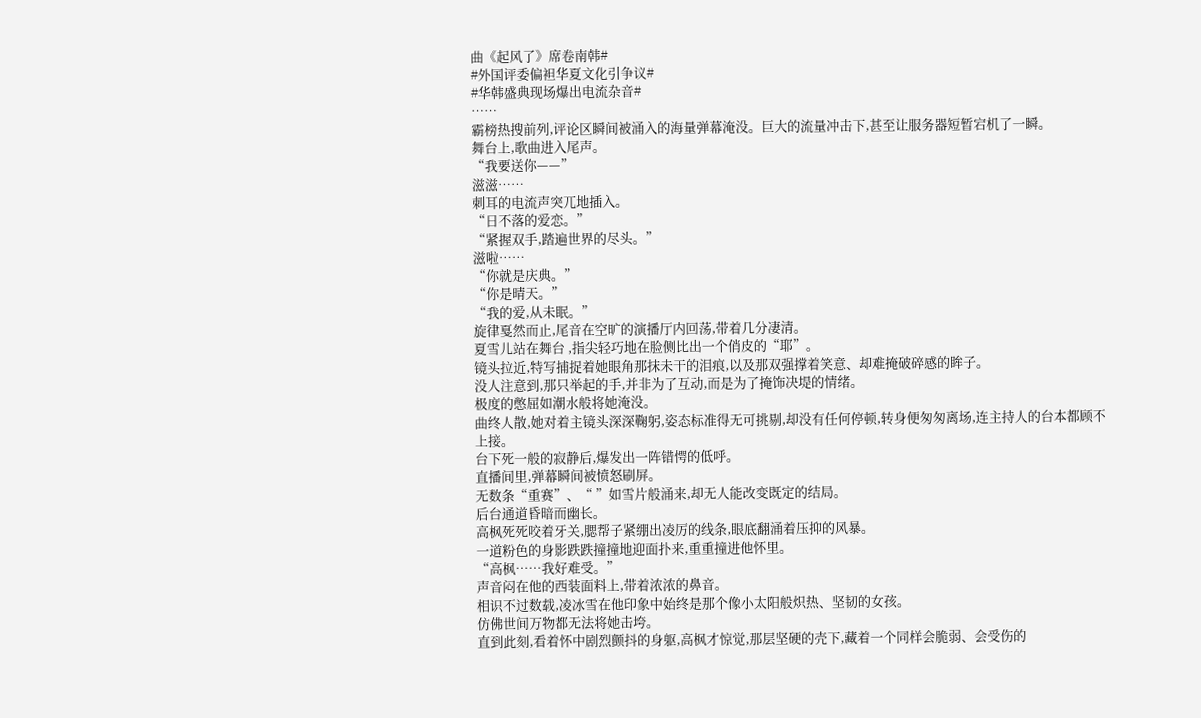曲《起风了》席卷南韩#
#外国评委偏袒华夏文化引争议#
#华韩盛典现场爆出电流杂音#
……
霸榜热搜前列,评论区瞬间被涌入的海量弹幕淹没。巨大的流量冲击下,甚至让服务器短暂宕机了一瞬。
舞台上,歌曲进入尾声。
“我要送你——”
滋滋……
刺耳的电流声突兀地插入。
“日不落的爱恋。”
“紧握双手,踏遍世界的尽头。”
滋啦……
“你就是庆典。”
“你是晴天。”
“我的爱,从未眠。”
旋律戛然而止,尾音在空旷的演播厅内回荡,带着几分凄清。
夏雪儿站在舞台 ,指尖轻巧地在脸侧比出一个俏皮的“耶”。
镜头拉近,特写捕捉着她眼角那抹未干的泪痕,以及那双强撑着笑意、却难掩破碎感的眸子。
没人注意到,那只举起的手,并非为了互动,而是为了掩饰决堤的情绪。
极度的憋屈如潮水般将她淹没。
曲终人散,她对着主镜头深深鞠躬,姿态标准得无可挑剔,却没有任何停顿,转身便匆匆离场,连主持人的台本都顾不上接。
台下死一般的寂静后,爆发出一阵错愕的低呼。
直播间里,弹幕瞬间被愤怒刷屏。
无数条“重赛”、“ ”如雪片般涌来,却无人能改变既定的结局。
后台通道昏暗而幽长。
高枫死死咬着牙关,腮帮子紧绷出凌厉的线条,眼底翻涌着压抑的风暴。
一道粉色的身影跌跌撞撞地迎面扑来,重重撞进他怀里。
“高枫……我好难受。”
声音闷在他的西装面料上,带着浓浓的鼻音。
相识不过数载,凌冰雪在他印象中始终是那个像小太阳般炽热、坚韧的女孩。
仿佛世间万物都无法将她击垮。
直到此刻,看着怀中剧烈颤抖的身躯,高枫才惊觉,那层坚硬的壳下,藏着一个同样会脆弱、会受伤的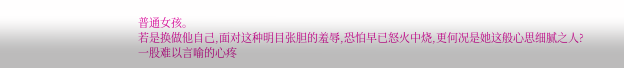普通女孩。
若是换做他自己,面对这种明目张胆的羞辱,恐怕早已怒火中烧,更何况是她这般心思细腻之人?
一股难以言喻的心疼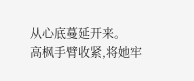从心底蔓延开来。
高枫手臂收紧,将她牢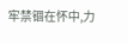牢禁锢在怀中,力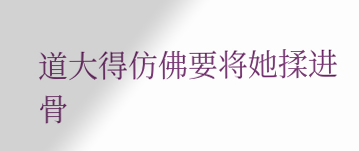道大得仿佛要将她揉进骨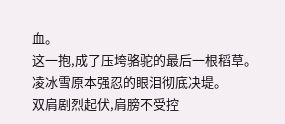血。
这一抱,成了压垮骆驼的最后一根稻草。
凌冰雪原本强忍的眼泪彻底决堤。
双肩剧烈起伏,肩膀不受控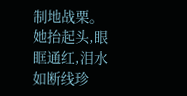制地战栗。
她抬起头,眼眶通红,泪水如断线珍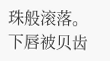珠般滚落。
下唇被贝齿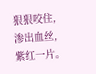狠狠咬住,渗出血丝,紫红一片。